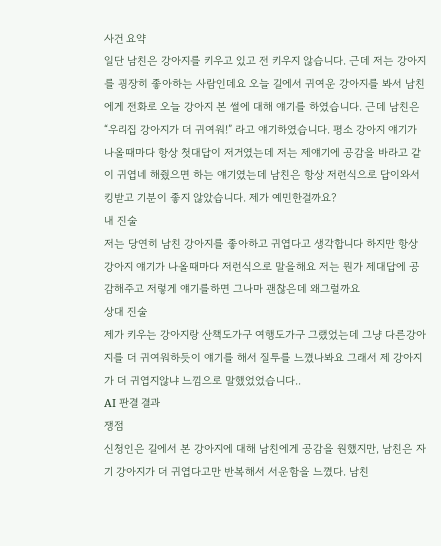사건 요약
일단 남친은 강아지를 키우고 있고 전 키우지 않습니다. 근데 저는 강아지를 굉장히 좋아하는 사람인데요 오늘 길에서 귀여운 강아지를 봐서 남친에게 전화로 오늘 강아지 본 썰에 대해 얘기를 하였습니다. 근데 남친은 “우리집 강아지가 더 귀여워!” 라고 얘기하였습니다. 평소 강아지 얘기가 나올때마다 항상 첫대답이 저거였는데 저는 제얘기에 공감을 바라고 같이 귀엽네 해줬으면 하는 얘기였는데 남친은 항상 저런식으로 답이와서 킹받고 기분이 좋지 않았습니다. 제가 예민한걸까요?
내 진술
저는 당연히 남친 강아지를 좋아하고 귀엽다고 생각합니다 하지만 항상 강아지 얘기가 나올때마다 저런식으로 말을해요 저는 뭔가 제대답에 공감해주고 저렇게 얘기를하면 그나마 괜찮은데 왜그럴까요
상대 진술
제가 키우는 강아지랑 산책도가구 여행도가구 그랬었는데 그냥 다른강아지를 더 귀여워하듯이 얘기를 해서 질투를 느꼈나봐요 그래서 제 강아지가 더 귀엽지않냐 느낌으로 말했었었습니다..
AI 판결 결과
쟁점
신청인은 길에서 본 강아지에 대해 남친에게 공감을 원했지만, 남친은 자기 강아지가 더 귀엽다고만 반복해서 서운함을 느꼈다. 남친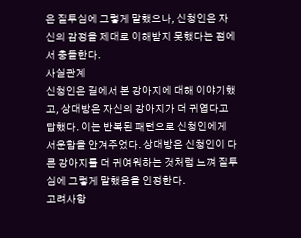은 질투심에 그렇게 말했으나, 신청인은 자신의 감정을 제대로 이해받지 못했다는 점에서 충돌한다.
사실관계
신청인은 길에서 본 강아지에 대해 이야기했고, 상대방은 자신의 강아지가 더 귀엽다고 답했다. 이는 반복된 패턴으로 신청인에게 서운함을 안겨주었다. 상대방은 신청인이 다른 강아지를 더 귀여워하는 것처럼 느껴 질투심에 그렇게 말했음을 인정한다.
고려사항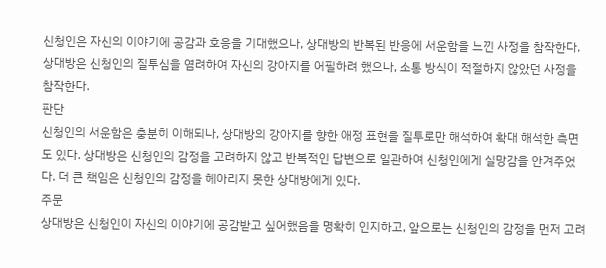신청인은 자신의 이야기에 공감과 호응을 기대했으나, 상대방의 반복된 반응에 서운함을 느낀 사정을 참작한다. 상대방은 신청인의 질투심을 염려하여 자신의 강아지를 어필하려 했으나, 소통 방식이 적절하지 않았던 사정을 참작한다.
판단
신청인의 서운함은 충분히 이해되나, 상대방의 강아지를 향한 애정 표현을 질투로만 해석하여 확대 해석한 측면도 있다. 상대방은 신청인의 감정을 고려하지 않고 반복적인 답변으로 일관하여 신청인에게 실망감을 안겨주었다. 더 큰 책임은 신청인의 감정을 헤아리지 못한 상대방에게 있다.
주문
상대방은 신청인이 자신의 이야기에 공감받고 싶어했음을 명확히 인지하고, 앞으로는 신청인의 감정을 먼저 고려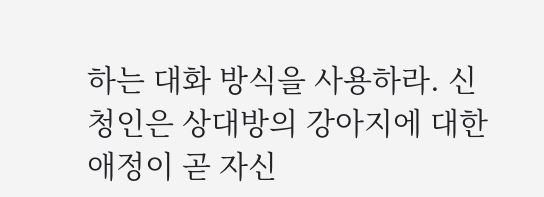하는 대화 방식을 사용하라. 신청인은 상대방의 강아지에 대한 애정이 곧 자신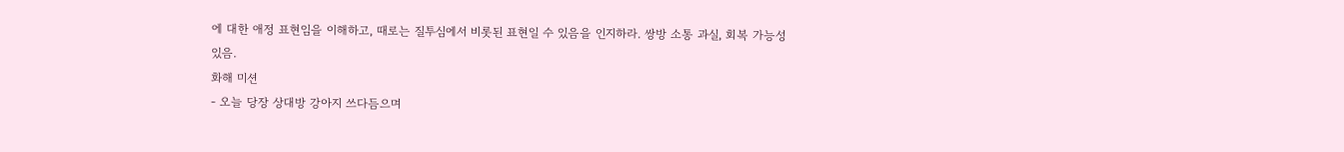에 대한 애정 표현임을 이해하고, 때로는 질투심에서 비롯된 표현일 수 있음을 인지하라. 쌍방 소통 과실, 회복 가능성 있음.
화해 미션
- 오늘 당장 상대방 강아지 쓰다듬으며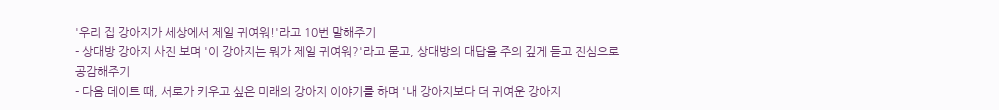'우리 집 강아지가 세상에서 제일 귀여워!'라고 10번 말해주기
- 상대방 강아지 사진 보며 '이 강아지는 뭐가 제일 귀여워?'라고 묻고, 상대방의 대답을 주의 깊게 듣고 진심으로 공감해주기
- 다음 데이트 때, 서로가 키우고 싶은 미래의 강아지 이야기를 하며 '내 강아지보다 더 귀여운 강아지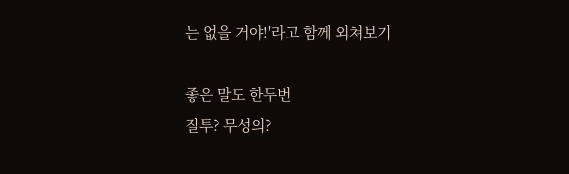는 없을 거야!'라고 함께 외쳐보기

좋은 말도 한두번
질투? 무성의?